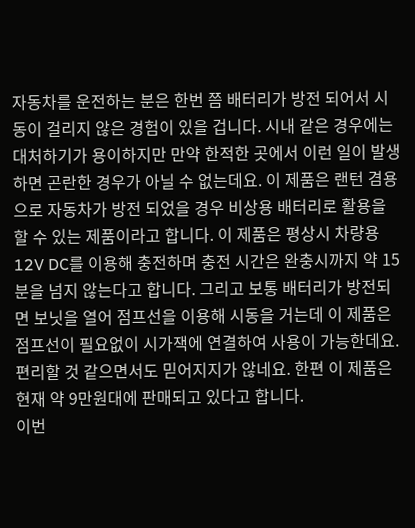자동차를 운전하는 분은 한번 쯤 배터리가 방전 되어서 시동이 걸리지 않은 경험이 있을 겁니다. 시내 같은 경우에는 대처하기가 용이하지만 만약 한적한 곳에서 이런 일이 발생하면 곤란한 경우가 아닐 수 없는데요. 이 제품은 랜턴 겸용으로 자동차가 방전 되었을 경우 비상용 배터리로 활용을 할 수 있는 제품이라고 합니다. 이 제품은 평상시 차량용 12V DC를 이용해 충전하며 충전 시간은 완충시까지 약 15분을 넘지 않는다고 합니다. 그리고 보통 배터리가 방전되면 보닛을 열어 점프선을 이용해 시동을 거는데 이 제품은 점프선이 필요없이 시가잭에 연결하여 사용이 가능한데요. 편리할 것 같으면서도 믿어지지가 않네요. 한편 이 제품은 현재 약 9만원대에 판매되고 있다고 합니다.
이번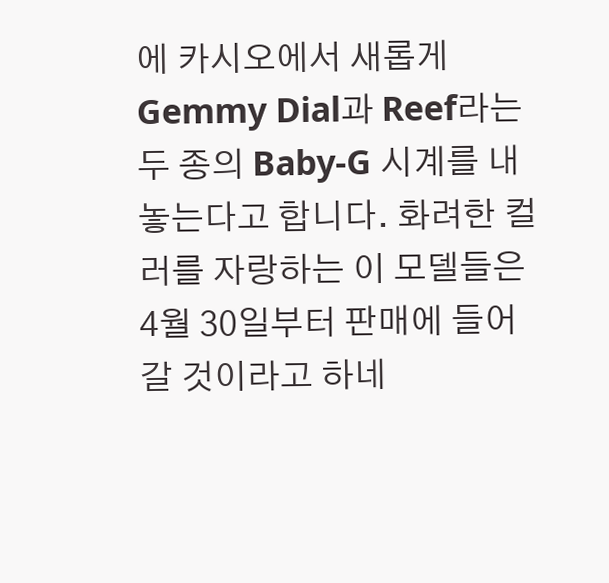에 카시오에서 새롭게 Gemmy Dial과 Reef라는 두 종의 Baby-G 시계를 내놓는다고 합니다. 화려한 컬러를 자랑하는 이 모델들은 4월 30일부터 판매에 들어갈 것이라고 하네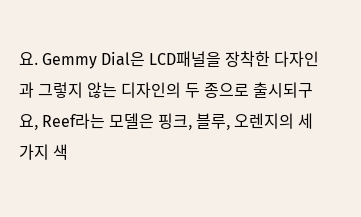요. Gemmy Dial은 LCD패널을 장착한 다자인과 그렇지 않는 디자인의 두 종으로 출시되구요, Reef라는 모델은 핑크, 블루, 오렌지의 세가지 색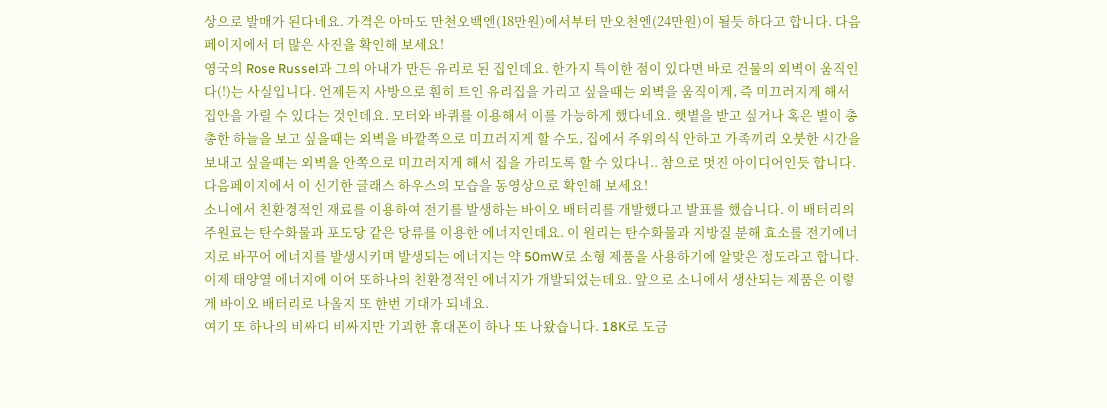상으로 발매가 된다네요. 가격은 아마도 만천오백엔(18만원)에서부터 만오천엔(24만원)이 될듯 하다고 합니다. 다음 페이지에서 더 많은 사진을 확인해 보세요!
영국의 Rose Russel과 그의 아내가 만든 유리로 된 집인데요. 한가지 특이한 점이 있다면 바로 건물의 외벽이 움직인다(!)는 사실입니다. 언제든지 사방으로 훤히 트인 유리집을 가리고 싶을때는 외벽을 움직이게, 즉 미끄러지게 해서 집안을 가릴 수 있다는 것인데요. 모터와 바퀴를 이용해서 이를 가능하게 했다네요. 햇볕을 받고 싶거나 혹은 별이 총총한 하늘을 보고 싶을때는 외벽을 바깥쪽으로 미끄러지게 할 수도, 집에서 주위의식 안하고 가족끼리 오붓한 시간을 보내고 싶을때는 외벽을 안쪽으로 미끄러지게 해서 집을 가리도록 할 수 있다니.. 참으로 멋진 아이디어인듯 합니다. 다음페이지에서 이 신기한 글래스 하우스의 모습을 동영상으로 확인해 보세요!
소니에서 친환경적인 재료를 이용하여 전기를 발생하는 바이오 배터리를 개발했다고 발표를 했습니다. 이 배터리의 주원료는 탄수화물과 포도당 같은 당류를 이용한 에너지인데요. 이 원리는 탄수화물과 지방질 분해 효소를 전기에너지로 바꾸어 에너지를 발생시키며 발생되는 에너지는 약 50mW로 소형 제품을 사용하기에 알맞은 정도라고 합니다. 이제 태양열 에너지에 이어 또하나의 친환경적인 에너지가 개발되었는데요. 앞으로 소니에서 생산되는 제품은 이렇게 바이오 배터리로 나올지 또 한번 기대가 되네요.
여기 또 하나의 비싸디 비싸지만 기괴한 휴대폰이 하나 또 나왔습니다. 18K로 도금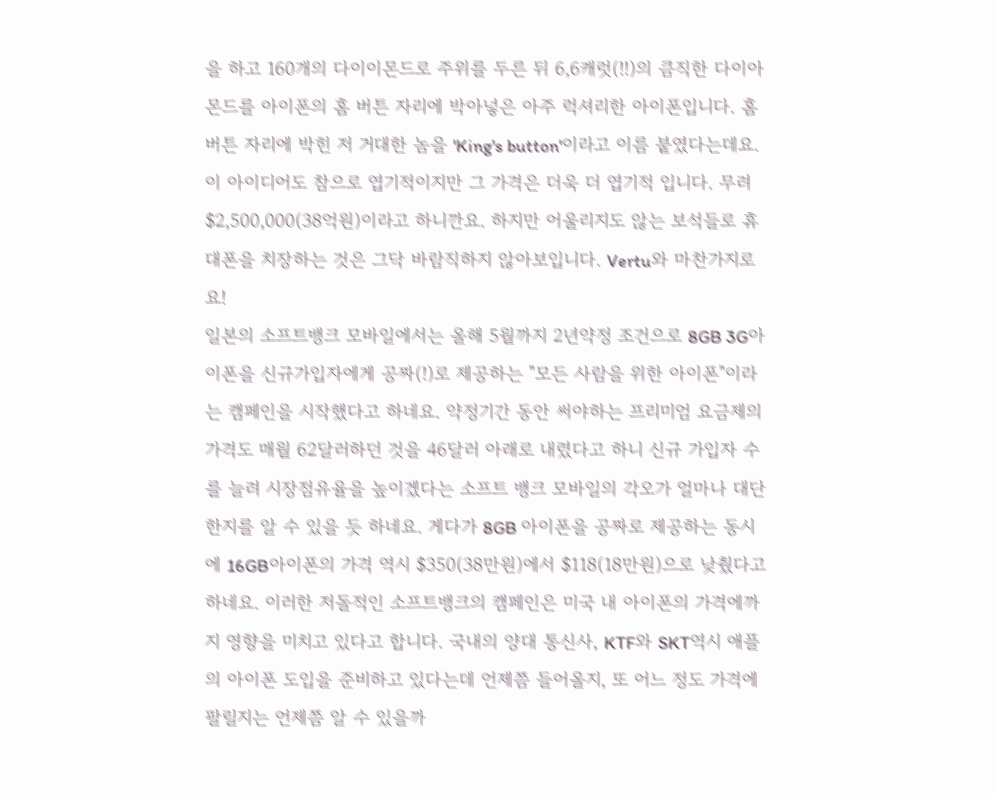을 하고 160개의 다이이몬드로 주위를 두른 뒤 6,6캐럿(!!)의 큼직한 다이아 몬드를 아이폰의 홈 버튼 자리에 박아넣은 아주 럭셔리한 아이폰입니다. 홈 버튼 자리에 박힌 저 거대한 놈을 'King's button'이라고 이름 붙였다는데요. 이 아이디어도 참으로 엽기적이지만 그 가격은 더욱 더 엽기적 입니다. 무려 $2,500,000(38억원)이라고 하니깐요. 하지만 어울리지도 않는 보석들로 휴대폰을 치장하는 것은 그닥 바람직하지 않아보입니다. Vertu와 마찬가지로요!
일본의 소프트뱅크 모바일에서는 올해 5월까지 2년약정 조건으로 8GB 3G아이폰을 신규가입자에게 공짜(!)로 제공하는 "모든 사람을 위한 아이폰"이라는 캠페인을 시작했다고 하네요. 약정기간 동안 써야하는 프리미엄 요금제의 가격도 매월 62달러하던 것을 46달러 아래로 내렸다고 하니 신규 가입자 수를 늘려 시장점유율을 높이겠다는 소프트 뱅크 모바일의 각오가 얼마나 대단한지를 알 수 있을 듯 하네요. 게다가 8GB 아이폰을 공짜로 제공하는 동시에 16GB아이폰의 가격 역시 $350(38만원)에서 $118(18만원)으로 낮췄다고 하네요. 이러한 저돌적인 소프트뱅크의 캠페인은 미국 내 아이폰의 가격에까지 영향을 미치고 있다고 합니다. 국내의 양대 통신사, KTF와 SKT역시 애플의 아이폰 도입을 준비하고 있다는데 언제쯤 들어올지, 또 어느 정도 가격에 팔릴지는 언제쯤 알 수 있을까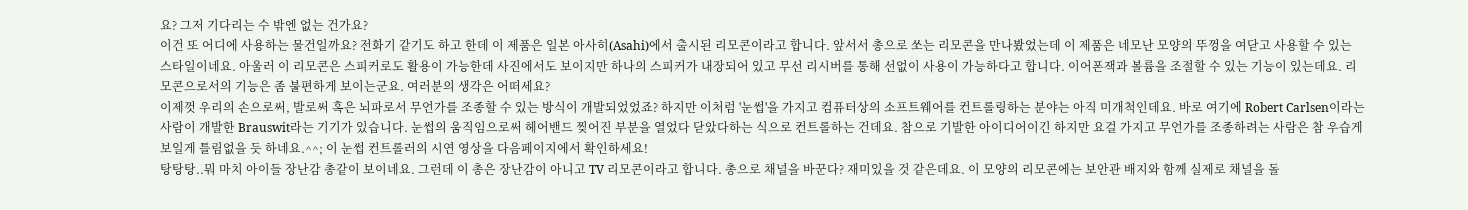요? 그저 기다리는 수 밖엔 없는 건가요?
이건 또 어디에 사용하는 물건일까요? 전화기 같기도 하고 한데 이 제품은 일본 아사히(Asahi)에서 출시된 리모콘이라고 합니다. 앞서서 총으로 쏘는 리모콘을 만나봤었는데 이 제품은 네모난 모양의 뚜껑을 여닫고 사용할 수 있는 스타일이네요. 아울러 이 리모콘은 스피커로도 활용이 가능한데 사진에서도 보이지만 하나의 스피커가 내장되어 있고 무선 리시버를 통해 선없이 사용이 가능하다고 합니다. 이어폰잭과 볼륨을 조절할 수 있는 기능이 있는데요. 리모콘으로서의 기능은 좀 불편하게 보이는군요. 여러분의 생각은 어떠세요?
이제껏 우리의 손으로써, 발로써 혹은 뇌파로서 무언가를 조종할 수 있는 방식이 개발되었었죠? 하지만 이처럼 '눈썹'을 가지고 컴퓨터상의 소프트웨어를 컨트롤링하는 분야는 아직 미개척인데요. 바로 여기에 Robert Carlsen이라는 사람이 개발한 Brauswit라는 기기가 있습니다. 눈썹의 움직임으로써 헤어밴드 찢어진 부분을 열었다 닫았다하는 식으로 컨트롤하는 건데요. 참으로 기발한 아이디어이긴 하지만 요걸 가지고 무언가를 조종하려는 사람은 참 우습게 보일게 틀림없을 듯 하네요.^^; 이 눈썹 컨트롤러의 시연 영상을 다음페이지에서 확인하세요!
탕탕탕..뭐 마치 아이들 장난감 총같이 보이네요. 그런데 이 총은 장난감이 아니고 TV 리모콘이라고 합니다. 총으로 채널을 바꾼다? 재미있을 것 같은데요. 이 모양의 리모콘에는 보안관 배지와 함께 실제로 채널을 돌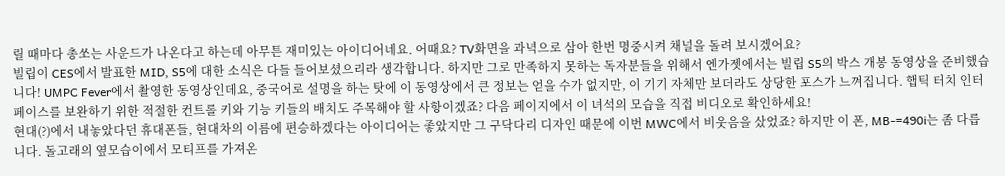릴 때마다 총쏘는 사운드가 나온다고 하는데 아무튼 재미있는 아이디어네요. 어때요? TV화면을 과녁으로 삼아 한번 명중시켜 채널을 돌려 보시겠어요?
빌립이 CES에서 발표한 MID, S5에 대한 소식은 다들 들어보셨으리라 생각합니다. 하지만 그로 만족하지 못하는 독자분들을 위해서 엔가젯에서는 빌립 S5의 박스 개봉 동영상을 준비했습니다! UMPC Fever에서 촬영한 동영상인데요, 중국어로 설명을 하는 탓에 이 동영상에서 큰 정보는 얻을 수가 없지만, 이 기기 자체만 보더라도 상당한 포스가 느껴집니다. 햅틱 터치 인터페이스를 보완하기 위한 적절한 컨트롤 키와 기능 키들의 배치도 주목해야 할 사항이겠죠? 다음 페이지에서 이 녀석의 모습을 직접 비디오로 확인하세요!
현대(?)에서 내놓았다던 휴대폰들, 현대차의 이름에 편승하겠다는 아이디어는 좋았지만 그 구닥다리 디자인 때문에 이번 MWC에서 비웃음을 샀었죠? 하지만 이 폰, MB-=490i는 좀 다릅니다. 돌고래의 옆모습이에서 모티프를 가져온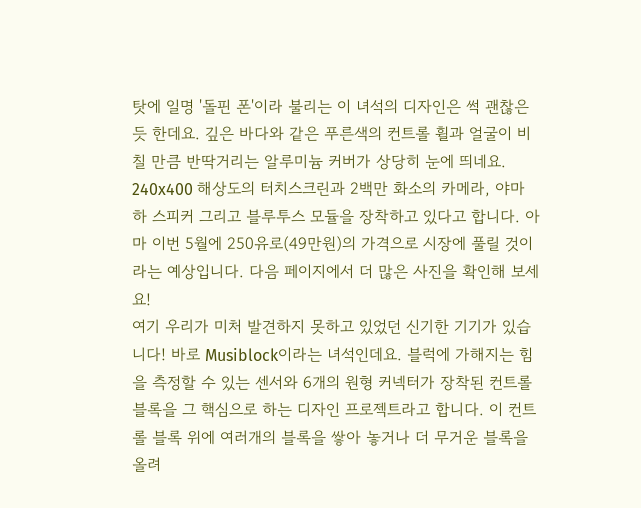탓에 일명 '돌핀 폰'이라 불리는 이 녀석의 디자인은 썩 괜찮은 듯 한데요. 깊은 바다와 같은 푸른색의 컨트롤 휠과 얼굴이 비칠 만큼 반딱거리는 알루미늄 커버가 상당히 눈에 띄네요. 240x400 해상도의 터치스크린과 2백만 화소의 카메라, 야마하 스피커 그리고 블루투스 모듈을 장착하고 있다고 합니다. 아마 이번 5월에 250유로(49만원)의 가격으로 시장에 풀릴 것이라는 예상입니다. 다음 페이지에서 더 많은 사진을 확인해 보세요!
여기 우리가 미처 발견하지 못하고 있었던 신기한 기기가 있습니다! 바로 Musiblock이라는 녀석인데요. 블럭에 가해지는 힘을 측정할 수 있는 센서와 6개의 원형 커넥터가 장착된 컨트롤 블록을 그 핵심으로 하는 디자인 프로젝트라고 합니다. 이 컨트롤 블록 위에 여러개의 블록을 쌓아 놓거나 더 무거운 블록을 올려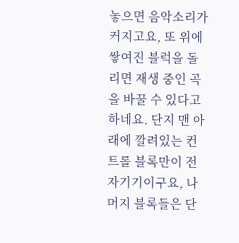놓으면 음악소리가 커지고요, 또 위에 쌓여진 블럭을 돌리면 재생 중인 곡을 바꿀 수 있다고 하네요. 단지 맨 아래에 깔려있는 컨트롤 블록만이 전자기기이구요, 나머지 블록들은 단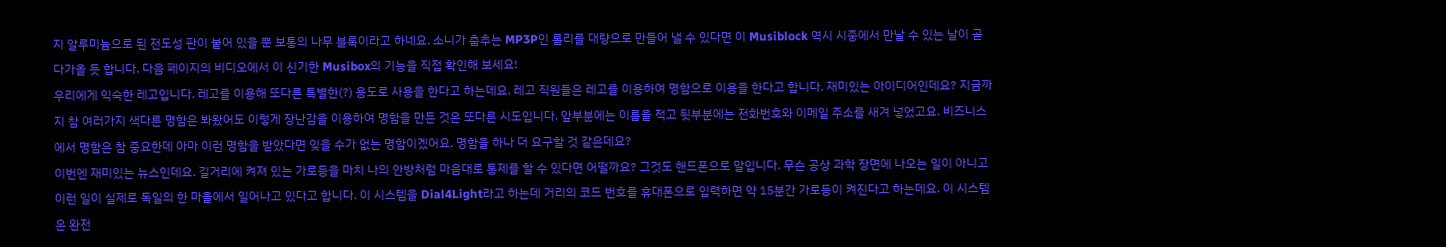지 알루미늄으로 된 전도성 판이 붙어 있을 뿐 보통의 나무 블록이라고 하네요. 소니가 춤추는 MP3P인 롤리를 대량으로 만들어 낼 수 있다면 이 Musiblock 역시 시중에서 만날 수 있는 날이 곧 다가올 듯 합니다. 다음 페이지의 비디오에서 이 신기한 Musibox의 기능을 직접 확인해 보세요!
우리에게 익숙한 레고입니다. 레고를 이용해 또다른 특별한(?) 용도로 사용을 한다고 하는데요. 레고 직원들은 레고를 이용하여 명함으로 이용을 한다고 합니다. 재미있는 아이디어인데요? 지금까지 참 여러가지 색다른 명함은 봐왔어도 이렇게 장난감을 이용하여 명함을 만든 것은 또다른 시도입니다. 앞부분에는 이름을 적고 뒷부분에는 전화번호와 이메일 주소를 새겨 넣었고요. 비즈니스에서 명함은 참 중요한데 아마 이런 명함을 받았다면 잊을 수가 없는 명함이겠어요. 명함을 하나 더 요구할 것 같은데요?
이번엔 재미있는 뉴스인데요. 길거리에 켜져 있는 가로등을 마치 나의 안방처럼 마음대로 통제를 할 수 있다면 어떨까요? 그것도 핸드폰으로 말입니다. 무슨 공상 과학 장면에 나오는 일이 아니고 이런 일이 실제로 독일의 한 마을에서 일어나고 있다고 합니다. 이 시스템을 Dial4Light라고 하는데 거리의 코드 번호를 휴대폰으로 입력하면 약 15분간 가로등이 켜진다고 하는데요. 이 시스템은 완전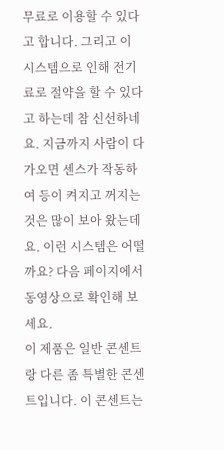무료로 이용할 수 있다고 합니다. 그리고 이 시스템으로 인해 전기료로 절약을 할 수 있다고 하는데 참 신선하네요. 지금까지 사람이 다가오면 센스가 작동하여 등이 켜지고 꺼지는 것은 많이 보아 왔는데요. 이런 시스템은 어떨까요? 다음 페이지에서 동영상으로 확인해 보세요.
이 제품은 일반 콘센트랑 다른 좀 특별한 콘센트입니다. 이 콘센트는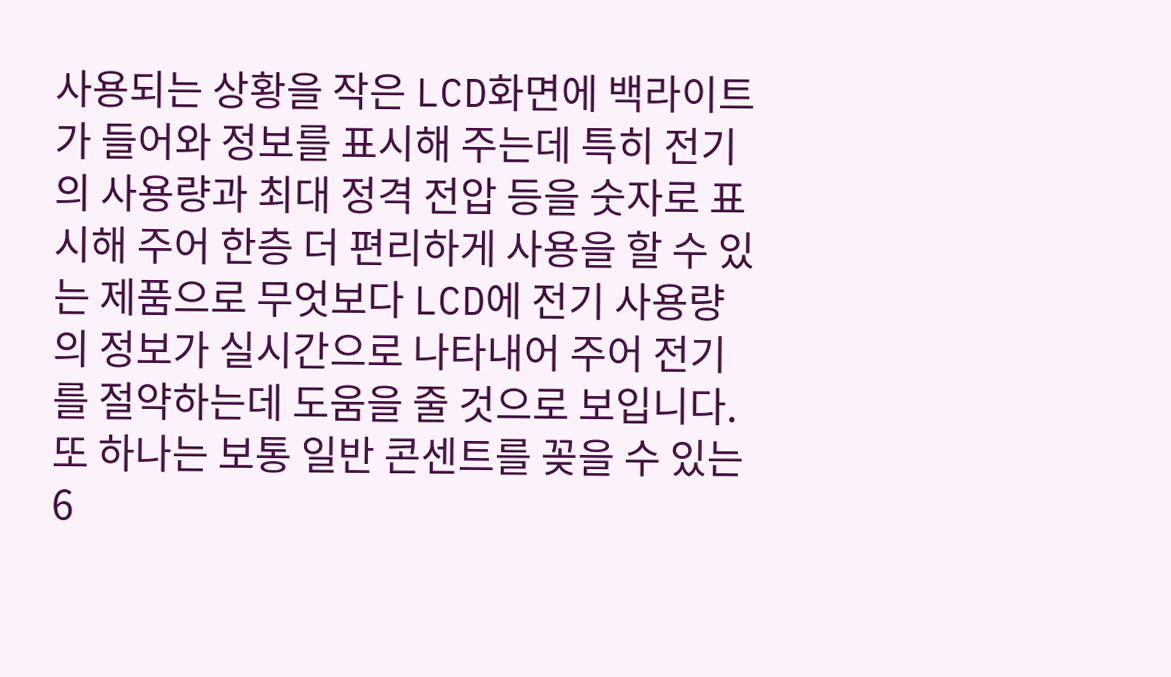사용되는 상황을 작은 LCD화면에 백라이트가 들어와 정보를 표시해 주는데 특히 전기의 사용량과 최대 정격 전압 등을 숫자로 표시해 주어 한층 더 편리하게 사용을 할 수 있는 제품으로 무엇보다 LCD에 전기 사용량의 정보가 실시간으로 나타내어 주어 전기를 절약하는데 도움을 줄 것으로 보입니다. 또 하나는 보통 일반 콘센트를 꽂을 수 있는 6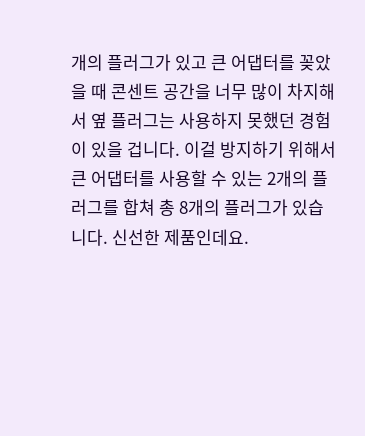개의 플러그가 있고 큰 어댑터를 꽂았을 때 콘센트 공간을 너무 많이 차지해서 옆 플러그는 사용하지 못했던 경험이 있을 겁니다. 이걸 방지하기 위해서 큰 어댑터를 사용할 수 있는 2개의 플러그를 합쳐 총 8개의 플러그가 있습니다. 신선한 제품인데요.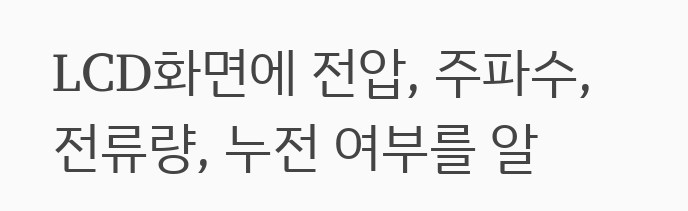LCD화면에 전압, 주파수, 전류량, 누전 여부를 알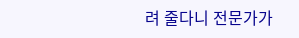려 줄다니 전문가가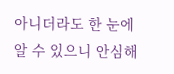아니더라도 한 눈에 알 수 있으니 안심해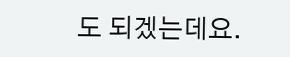도 되겠는데요.